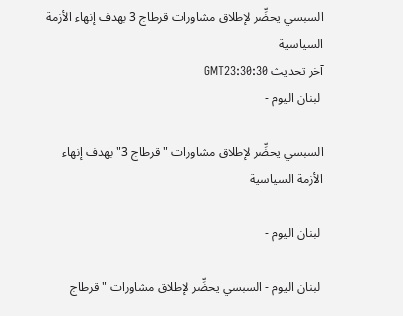السبسي يحضِّر لإطلاق مشاورات قرطاج 3 بهدف إنهاء الأزمة السياسية
آخر تحديث GMT23:30:30
 لبنان اليوم -

السبسي يحضِّر لإطلاق مشاورات "قرطاج 3" بهدف إنهاء الأزمة السياسية

 لبنان اليوم -

 لبنان اليوم - السبسي يحضِّر لإطلاق مشاورات "قرطاج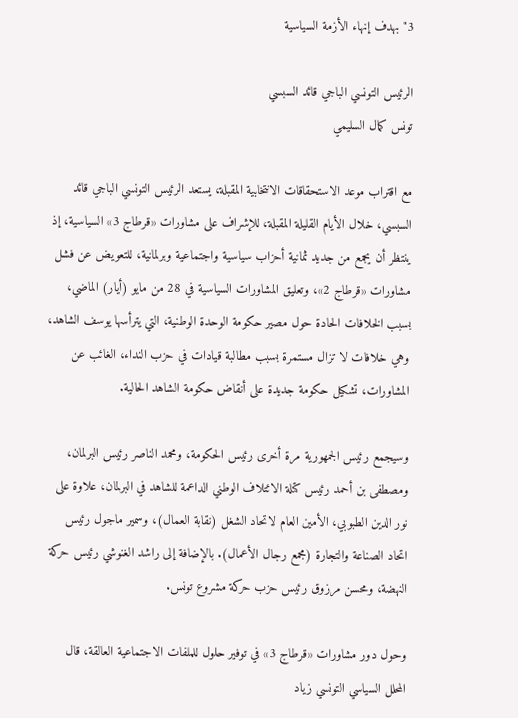3" بهدف إنهاء الأزمة السياسية

الرئيس التونسي الباجي قائد السبسي
تونس كمال السليمي

مع اقتراب موعد الاستحقاقات الانتخابية المقبلة، يستعد الرئيس التونسي الباجي قائد السبسي، خلال الأيام القليلة المقبلة، للإشراف على مشاورات «قرطاج 3» السياسية، إذ ينتظر أن يجمع من جديد ثمانية أحزاب سياسية واجتماعية وبرلمانية، للتعويض عن فشل مشاورات «قرطاج 2»، وتعليق المشاورات السياسية في 28 من مايو (أيار) الماضي، بسبب الخلافات الحادة حول مصير حكومة الوحدة الوطنية، التي يترأسها يوسف الشاهد، وهي خلافات لا تزال مستمرة بسبب مطالبة قيادات في حزب النداء، الغائب عن المشاورات، تشكيل حكومة جديدة على أنقاض حكومة الشاهد الحالية.

وسيجمع رئيس الجمهورية مرة أخرى رئيس الحكومة، ومحمد الناصر رئيس البرلمان، ومصطفى بن أحمد رئيس كتلة الائتلاف الوطني الداعمة للشاهد في البرلمان، علاوة على نور الدين الطبوبي، الأمين العام لاتحاد الشغل (نقابة العمال)، وسمير ماجول رئيس اتحاد الصناعة والتجارة (مجمع رجال الأعمال). بالإضافة إلى راشد الغنوشي رئيس حركة النهضة، ومحسن مرزوق رئيس حزب حركة مشروع تونس.

وحول دور مشاورات «قرطاج 3» في توفير حلول للملفات الاجتماعية العالقة، قال المحلل السياسي التونسي زياد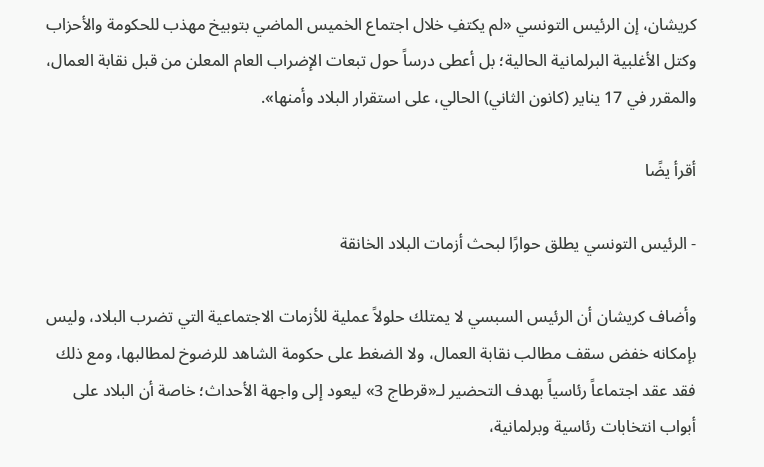كريشان، إن الرئيس التونسي «لم يكتفِ خلال اجتماع الخميس الماضي بتوبيخ مهذب للحكومة والأحزاب وكتل الأغلبية البرلمانية الحالية؛ بل أعطى درساً حول تبعات الإضراب العام المعلن من قبل نقابة العمال، والمقرر في 17 يناير (كانون الثاني) الحالي، على استقرار البلاد وأمنها».

أقرأ يضًا

- الرئيس التونسي يطلق حوارًا لبحث أزمات البلاد الخانقة

وأضاف كريشان أن الرئيس السبسي لا يمتلك حلولاً عملية للأزمات الاجتماعية التي تضرب البلاد، وليس بإمكانه خفض سقف مطالب نقابة العمال، ولا الضغط على حكومة الشاهد للرضوخ لمطالبها، ومع ذلك فقد عقد اجتماعاً رئاسياً بهدف التحضير لـ«قرطاج 3» ليعود إلى واجهة الأحداث؛ خاصة أن البلاد على أبواب انتخابات رئاسية وبرلمانية،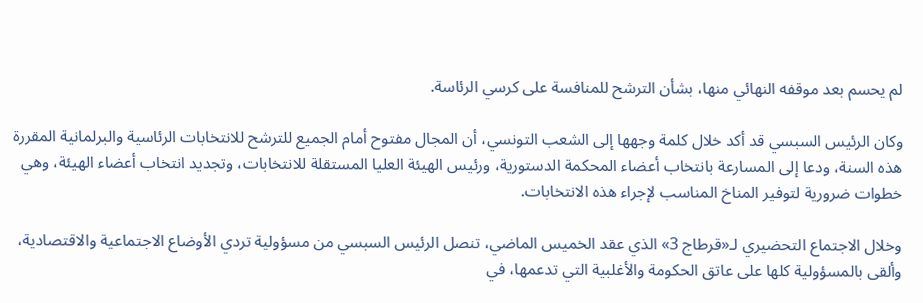لم يحسم بعد موقفه النهائي منها، بشأن الترشح للمنافسة على كرسي الرئاسة.

وكان الرئيس السبسي قد أكد خلال كلمة وجهها إلى الشعب التونسي، أن المجال مفتوح أمام الجميع للترشح للانتخابات الرئاسية والبرلمانية المقررة هذه السنة، ودعا إلى المسارعة بانتخاب أعضاء المحكمة الدستورية، ورئيس الهيئة العليا المستقلة للانتخابات، وتجديد انتخاب أعضاء الهيئة، وهي خطوات ضرورية لتوفير المناخ المناسب لإجراء هذه الانتخابات.

وخلال الاجتماع التحضيري لـ«قرطاج 3» الذي عقد الخميس الماضي، تنصل الرئيس السبسي من مسؤولية تردي الأوضاع الاجتماعية والاقتصادية، وألقى بالمسؤولية كلها على عاتق الحكومة والأغلبية التي تدعمها، في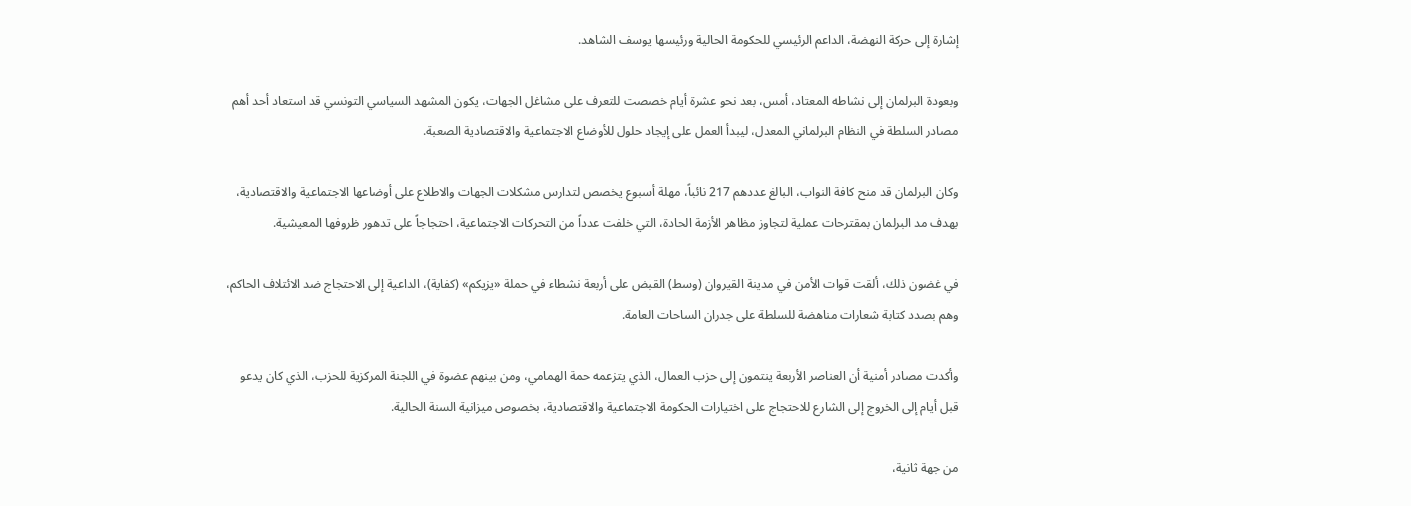إشارة إلى حركة النهضة، الداعم الرئيسي للحكومة الحالية ورئيسها يوسف الشاهد.

وبعودة البرلمان إلى نشاطه المعتاد، أمس، بعد نحو عشرة أيام خصصت للتعرف على مشاغل الجهات، يكون المشهد السياسي التونسي قد استعاد أحد أهم مصادر السلطة في النظام البرلماني المعدل، ليبدأ العمل على إيجاد حلول للأوضاع الاجتماعية والاقتصادية الصعبة.

وكان البرلمان قد منح كافة النواب، البالغ عددهم 217 نائباً، مهلة أسبوع يخصص لتدارس مشكلات الجهات والاطلاع على أوضاعها الاجتماعية والاقتصادية، بهدف مد البرلمان بمقترحات عملية لتجاوز مظاهر الأزمة الحادة، التي خلفت عدداً من التحركات الاجتماعية، احتجاجاً على تدهور ظروفها المعيشية.

في غضون ذلك، ألقت قوات الأمن في مدينة القيروان (وسط) القبض على أربعة نشطاء في حملة «يزيكم» (كفاية)، الداعية إلى الاحتجاج ضد الائتلاف الحاكم، وهم بصدد كتابة شعارات مناهضة للسلطة على جدران الساحات العامة.

وأكدت مصادر أمنية أن العناصر الأربعة ينتمون إلى حزب العمال، الذي يتزعمه حمة الهمامي، ومن بينهم عضوة في اللجنة المركزية للحزب، الذي كان يدعو قبل أيام إلى الخروج إلى الشارع للاحتجاج على اختيارات الحكومة الاجتماعية والاقتصادية، بخصوص ميزانية السنة الحالية.

من جهة ثانية،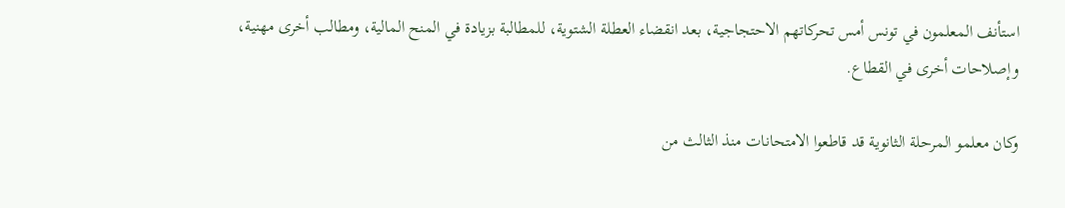استأنف المعلمون في تونس أمس تحركاتهم الاحتجاجية، بعد انقضاء العطلة الشتوية، للمطالبة بزيادة في المنح المالية، ومطالب أخرى مهنية، وإصلاحات أخرى في القطاع.

وكان معلمو المرحلة الثانوية قد قاطعوا الامتحانات منذ الثالث من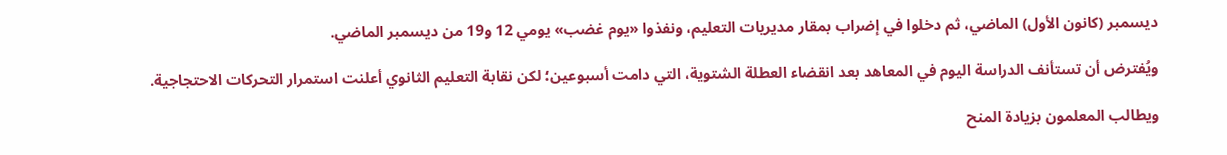ديسمبر (كانون الأول) الماضي، ثم دخلوا في إضراب بمقار مديريات التعليم، ونفذوا «يوم غضب» يومي 12 و19 من ديسمبر الماضي.

ويُفترض أن تستأنف الدراسة اليوم في المعاهد بعد انقضاء العطلة الشتوية، التي دامت أسبوعين؛ لكن نقابة التعليم الثانوي أعلنت استمرار التحركات الاحتجاجية.

ويطالب المعلمون بزيادة المنح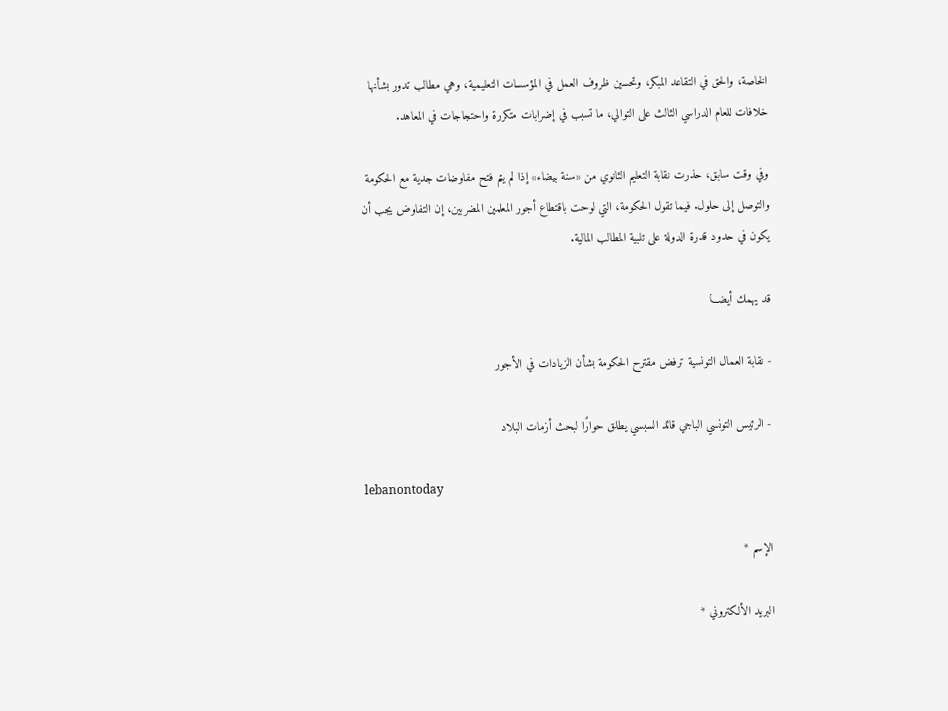الخاصة، والحق في التقاعد المبكر، وتحسين ظروف العمل في المؤسسات التعليمية، وهي مطالب تدور بشأنها خلافات للعام الدراسي الثالث على التوالي، ما تسبب في إضرابات متكررة واحتجاجات في المعاهد.

وفي وقت سابق، حذرت نقابة التعليم الثانوي من «سنة بيضاء» إذا لم يتم فتح مفاوضات جدية مع الحكومة والتوصل إلى حلول. فيما تقول الحكومة، التي لوحت باقتطاع أجور المعلمين المضربين، إن التفاوض يجب أن يكون في حدود قدرة الدولة على تلبية المطالب المالية.

قد يهمك أيضـــا

- نقابة العمال التونسية ترفض مقترح الحكومة بشأن الزيادات في الأجور

- الرئيس التونسي الباجي قائد السبسي يطلق حوارًا لبحث أزمات البلاد

lebanontoday

الإسم *

البريد الألكتروني *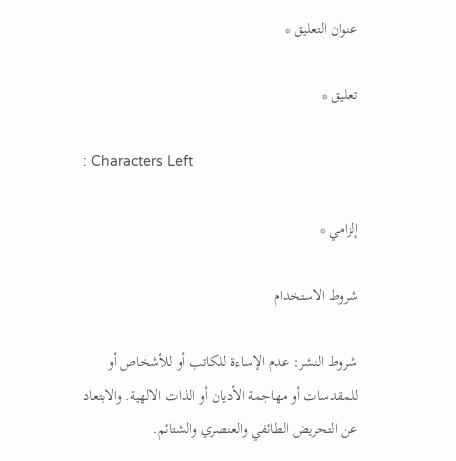عنوان التعليق *

تعليق *

: Characters Left

إلزامي *

شروط الاستخدام

شروط النشر: عدم الإساءة للكاتب أو للأشخاص أو للمقدسات أو مهاجمة الأديان أو الذات الالهية. والابتعاد عن التحريض الطائفي والعنصري والشتائم.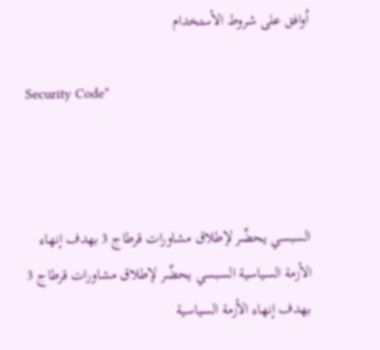اُوافق على شروط الأستخدام

Security Code*



السبسي يحضِّر لإطلاق مشاورات قرطاج 3 بهدف إنهاء الأزمة السياسية السبسي يحضِّر لإطلاق مشاورات قرطاج 3 بهدف إنهاء الأزمة السياسية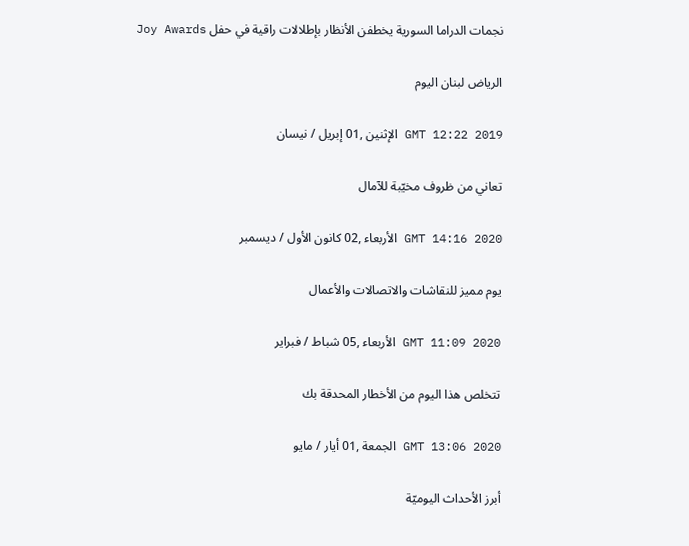نجمات الدراما السورية يخطفن الأنظار بإطلالات راقية في حفل Joy Awards

الرياض لبنان اليوم

GMT 12:22 2019 الإثنين ,01 إبريل / نيسان

تعاني من ظروف مخيّبة للآمال

GMT 14:16 2020 الأربعاء ,02 كانون الأول / ديسمبر

يوم مميز للنقاشات والاتصالات والأعمال

GMT 11:09 2020 الأربعاء ,05 شباط / فبراير

تتخلص هذا اليوم من الأخطار المحدقة بك

GMT 13:06 2020 الجمعة ,01 أيار / مايو

أبرز الأحداث اليوميّة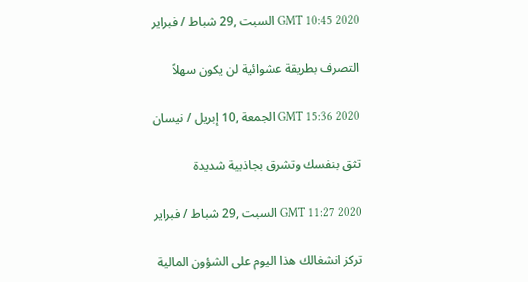GMT 10:45 2020 السبت ,29 شباط / فبراير

التصرف بطريقة عشوائية لن يكون سهلاً

GMT 15:36 2020 الجمعة ,10 إبريل / نيسان

تثق بنفسك وتشرق بجاذبية شديدة

GMT 11:27 2020 السبت ,29 شباط / فبراير

تركز انشغالك هذا اليوم على الشؤون المالية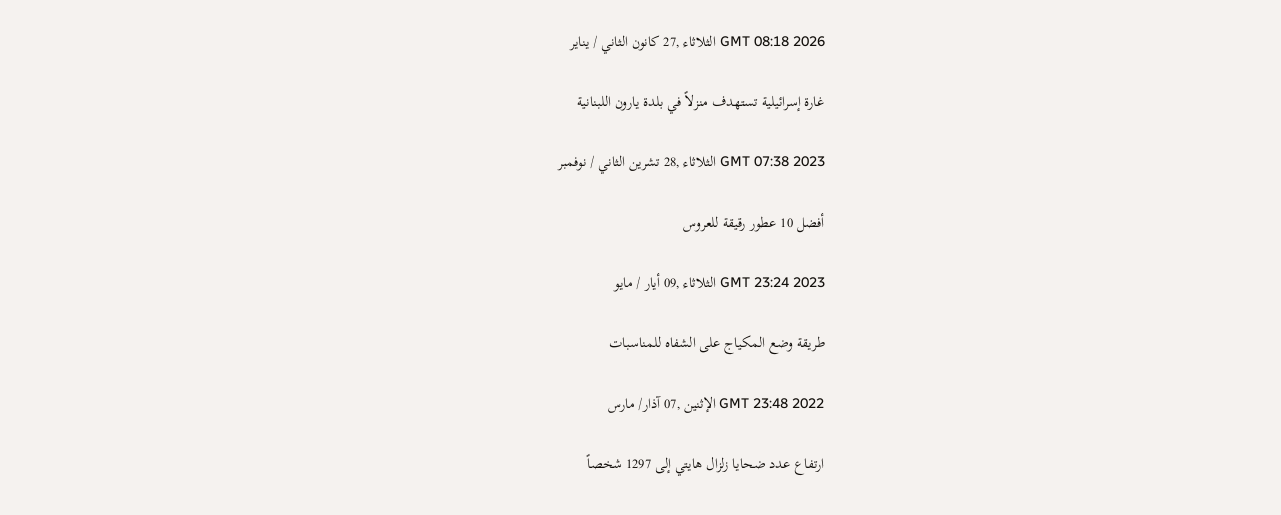GMT 08:18 2026 الثلاثاء ,27 كانون الثاني / يناير

غارة إسرائيلية تستهدف منزلاً في بلدة يارون اللبنانية

GMT 07:38 2023 الثلاثاء ,28 تشرين الثاني / نوفمبر

أفضل 10 عطور رقيقة للعروس

GMT 23:24 2023 الثلاثاء ,09 أيار / مايو

طريقة وضع المكياج على الشفاه للمناسبات

GMT 23:48 2022 الإثنين ,07 آذار/ مارس

ارتفاع عدد ضحايا زلزال هايتي إلى 1297 شخصاً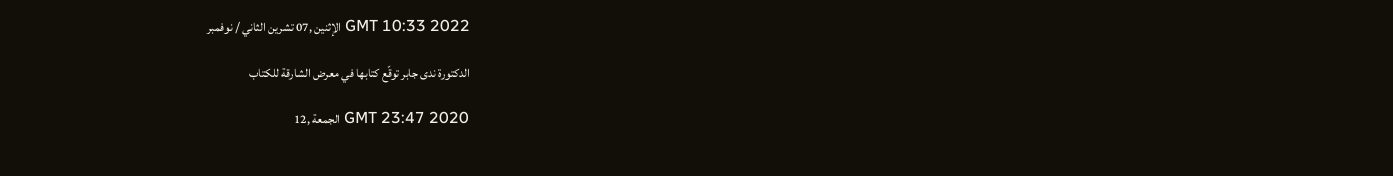GMT 10:33 2022 الإثنين ,07 تشرين الثاني / نوفمبر

الدكتورة ندى جابر توقّع كتابها في معرض الشارقة للكتاب

GMT 23:47 2020 الجمعة ,12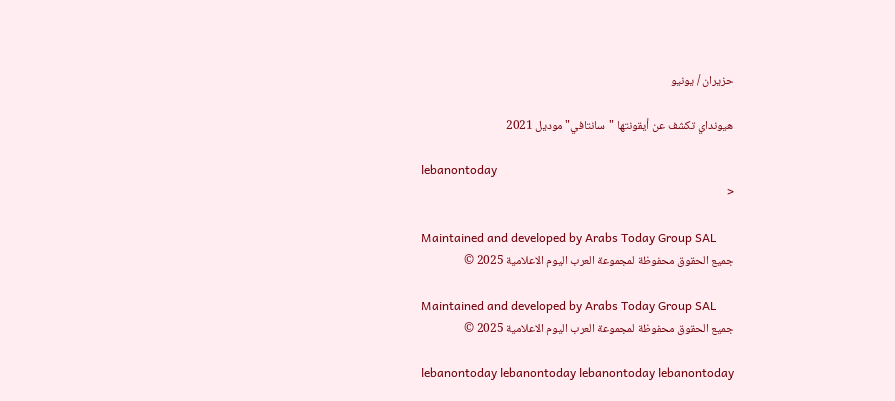حزيران / يونيو

هيونداي تكشف عن أيقونتها "سانتافي" موديل 2021

lebanontoday
<

Maintained and developed by Arabs Today Group SAL
جميع الحقوق محفوظة لمجموعة العرب اليوم الاعلامية 2025 ©

Maintained and developed by Arabs Today Group SAL
جميع الحقوق محفوظة لمجموعة العرب اليوم الاعلامية 2025 ©

lebanontoday lebanontoday lebanontoday lebanontoday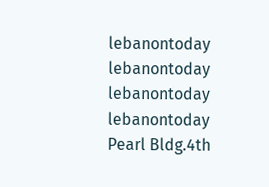lebanontoday lebanontoday lebanontoday
lebanontoday
Pearl Bldg.4th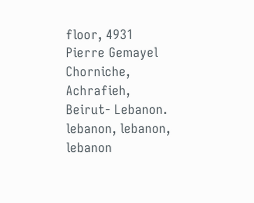floor, 4931 Pierre Gemayel Chorniche, Achrafieh, Beirut- Lebanon.
lebanon, lebanon, lebanon